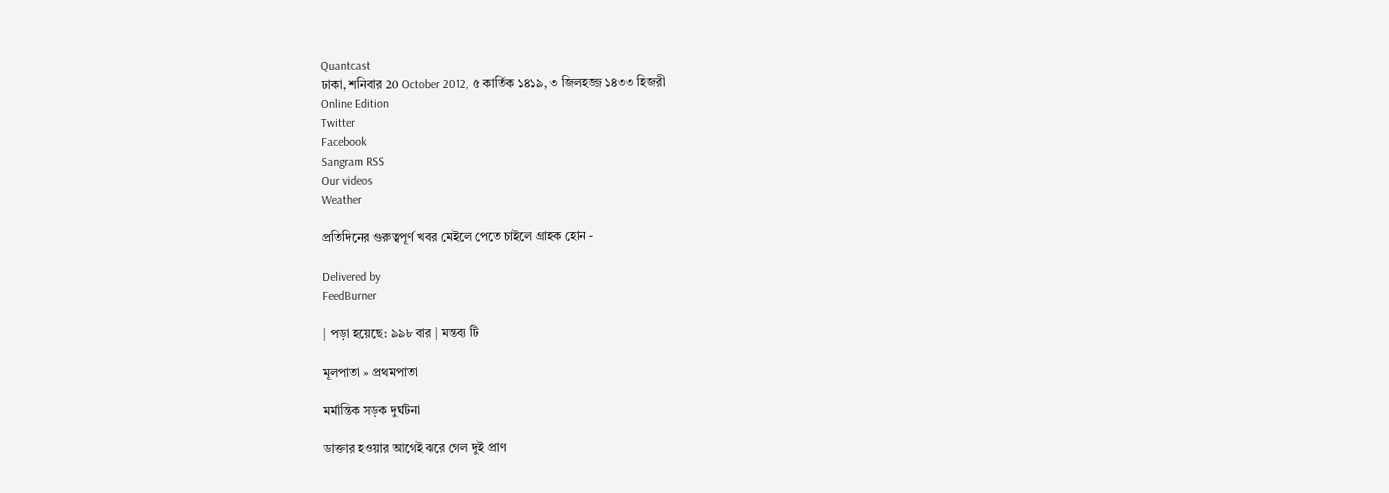Quantcast
ঢাকা, শনিবার 20 October 2012, ৫ কার্তিক ১৪১৯, ৩ জিলহজ্জ ১৪৩৩ হিজরী
Online Edition
Twitter
Facebook
Sangram RSS
Our videos
Weather

প্রতিদিনের গুরুত্বপূর্ণ খবর মেইলে পেতে চাইলে গ্রাহক হোন -

Delivered by
FeedBurner

| পড়া হয়েছে: ৯৯৮ বার | মন্তব্য টি

মূলপাতা » প্রথমপাতা

মর্মান্তিক সড়ক দুর্ঘটনা

ডাক্তার হওয়ার আগেই ঝরে গেল দুই প্রাণ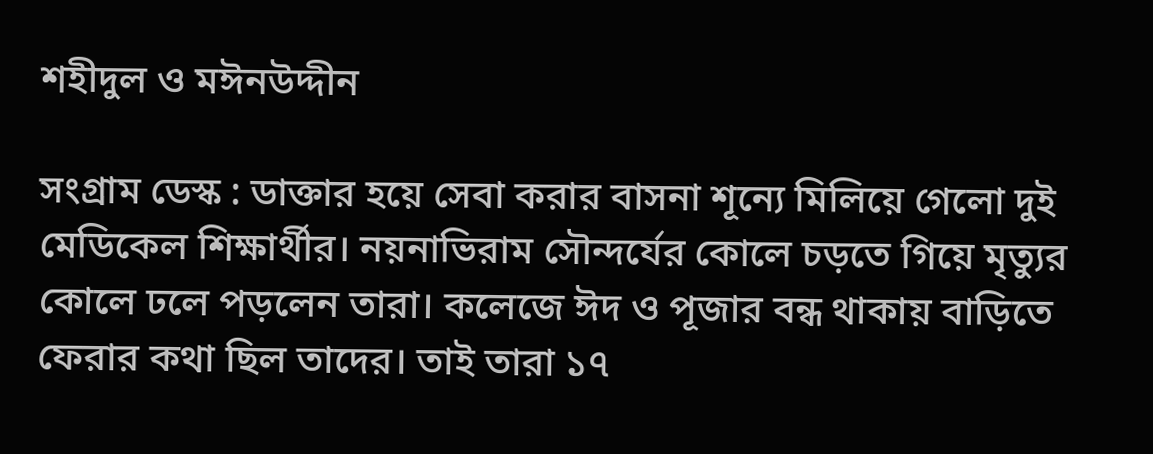শহীদুল ও মঈনউদ্দীন

সংগ্রাম ডেস্ক : ডাক্তার হয়ে সেবা করার বাসনা শূন্যে মিলিয়ে গেলো দুই মেডিকেল শিক্ষার্থীর। নয়নাভিরাম সৌন্দর্যের কোলে চড়তে গিয়ে মৃত্যুর কোলে ঢলে পড়লেন তারা। কলেজে ঈদ ও পূজার বন্ধ থাকায় বাড়িতে ফেরার কথা ছিল তাদের। তাই তারা ১৭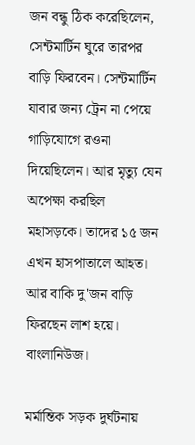জন বন্ধু ঠিক করেছিলেন, সেন্টমার্টিন ঘুরে তারপর বাড়ি ফিরবেন। সেন্টমার্টিন যাবার জন্য ট্রেন না পেয়ে গাড়িযোগে রওনা দিয়েছিলেন। আর মৃত্যু যেন অপেক্ষা করছিল মহাসড়কে। তাদের ১৫ জন এখন হাসপাতালে আহত। আর বাকি দু'জন বাড়ি ফিরছেন লাশ হয়ে। বাংলানিউজ।

মর্মান্তিক সড়ক দুর্ঘটনায়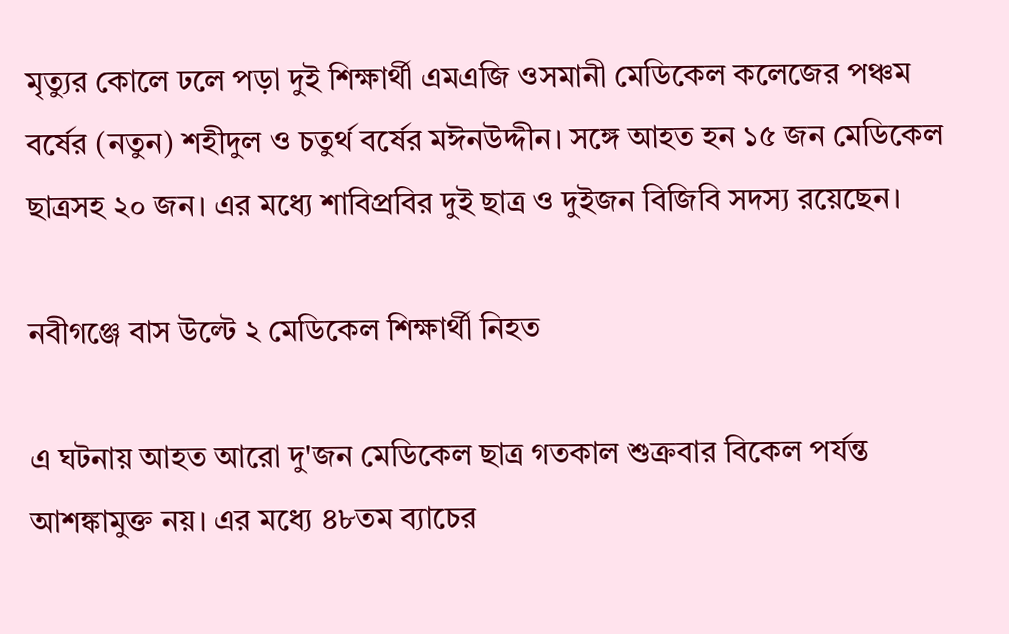মৃত্যুর কোলে ঢলে পড়া দুই শিক্ষার্থী এমএজি ওসমানী মেডিকেল কলেজের পঞ্চম বর্ষের (নতুন) শহীদুল ও চতুর্থ বর্ষের মঈনউদ্দীন। সঙ্গে আহত হন ১৫ জন মেডিকেল ছাত্রসহ ২০ জন। এর মধ্যে শাবিপ্রবির দুই ছাত্র ও দুইজন বিজিবি সদস্য রয়েছেন।

নবীগঞ্জে বাস উল্টে ২ মেডিকেল শিক্ষার্থী নিহত

এ ঘটনায় আহত আরো দু'জন মেডিকেল ছাত্র গতকাল শুক্রবার বিকেল পর্যন্ত আশঙ্কামুক্ত নয়। এর মধ্যে ৪৮তম ব্যাচের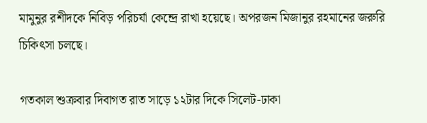মামুনুর রশীদকে নিবিড় পরিচর্যা কেন্দ্রে রাখা হয়েছে। অপরজন মিজানুর রহমানের জরুরি চিকিৎসা চলছে।

গতকাল শুক্রবার দিবাগত রাত সাড়ে ১২টার দিকে সিলেট-ঢাকা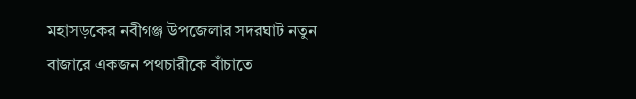মহাসড়কের নবীগঞ্জ উপজেলার সদরঘাট নতুন বাজারে একজন পথচারীকে বাঁচাতে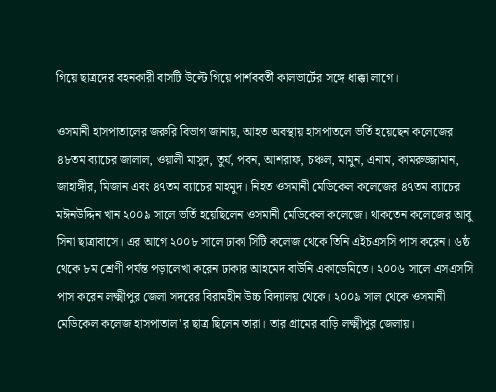গিয়ে ছাত্রদের বহনকারী বাসটি উল্টে গিয়ে পার্শববর্তী কালভার্টের সঙ্গে ধাক্কা লাগে।

ওসমানী হাসপাতালের জরুরি বিভাগ জানায়, আহত অবস্থায় হাসপাতলে ভর্তি হয়েছেন কলেজের ৪৮তম ব্যাচের জালাল, ওয়ালী মাসুদ, তুর্য, পবন, আশরাফ, চঞ্চল, মামুন, এনাম, কামরুজ্জামান, জাহাঙ্গীর, মিজান এবং ৪৭তম ব্যাচের মাহমুদ। নিহত ওসমানী মেডিকেল কলেজের ৪৭তম ব্যাচের মঈনউদ্দিন খান ২০০৯ সালে ভর্তি হয়েছিলেন ওসমানী মেডিকেল কলেজে। থাকতেন কলেজের আবু সিনা ছাত্রাবাসে। এর আগে ২০০৮ সালে ঢাকা সিটি কলেজ থেকে তিনি এইচএসসি পাস করেন। ৬ষ্ঠ থেকে ৮ম শ্রেণী পর্যন্ত পড়ালেখা করেন ঢাকার আহমেদ বাউনি একাডেমিতে। ২০০৬ সালে এসএসসি পাস করেন লক্ষ্মীপুর জেলা সদরের বিরামহীন উচ্চ বিদ্যালয় থেকে। ২০০৯ সাল থেকে ওসমানী মেডিকেল কলেজ হাসপাতাল'র ছাত্র ছিলেন তারা। তার গ্রামের বাড়ি লক্ষ্মীপুর জেলায়।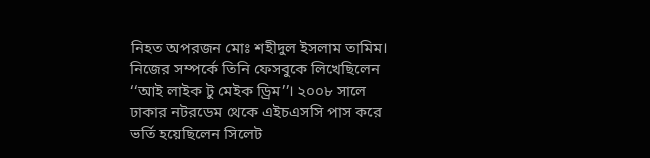নিহত অপরজন মোঃ শহীদুল ইসলাম তামিম। নিজের সম্পর্কে তিনি ফেসবুকে লিখেছিলেন ‘‘আই লাইক টু মেইক ড্রিম’’। ২০০৮ সালে ঢাকার নটরডেম থেকে এইচএসসি পাস করে ভর্তি হয়েছিলেন সিলেট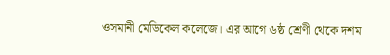ওসমানী মেডিকেল কলেজে। এর আগে ৬ষ্ঠ শ্রেণী থেকে দশম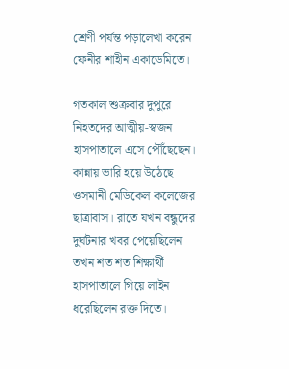শ্রেণী পর্যন্ত পড়ালেখা করেন ফেনীর শাহীন একাডেমিতে।

গতকাল শুক্রবার দুপুরে নিহতদের আত্মীয়-স্বজন হাসপাতালে এসে পৌঁছেছেন। কান্নায় ভারি হয়ে উঠেছে ওসমানী মেডিকেল কলেজের ছাত্রাবাস। রাতে যখন বন্ধুদের দুর্ঘটনার খবর পেয়েছিলেন তখন শত শত শিক্ষার্থী হাসপাতালে গিয়ে লাইন ধরেছিলেন রক্ত দিতে।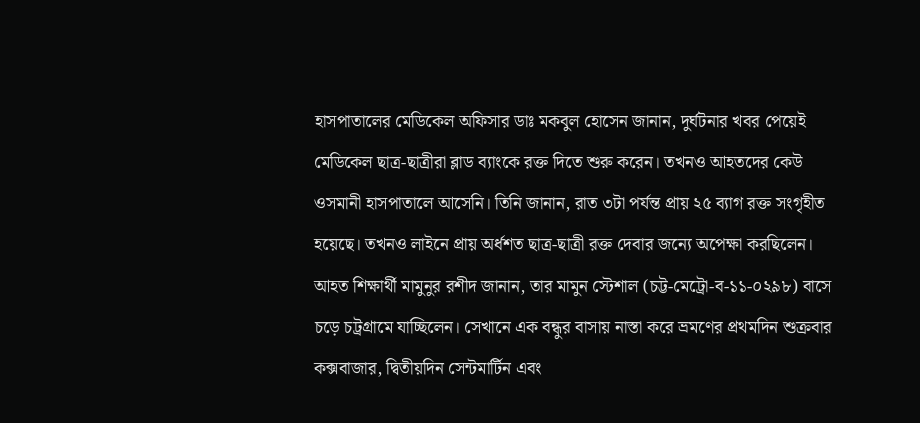হাসপাতালের মেডিকেল অফিসার ডাঃ মকবুল হোসেন জানান, দুর্ঘটনার খবর পেয়েই মেডিকেল ছাত্র-ছাত্রীরা ব্লাড ব্যাংকে রক্ত দিতে শুরু করেন। তখনও আহতদের কেউ ওসমানী হাসপাতালে আসেনি। তিনি জানান, রাত ৩টা পর্যন্ত প্রায় ২৫ ব্যাগ রক্ত সংগৃহীত হয়েছে। তখনও লাইনে প্রায় অর্ধশত ছাত্র-ছাত্রী রক্ত দেবার জন্যে অপেক্ষা করছিলেন। আহত শিক্ষার্থী মামুনুর রশীদ জানান, তার মামুন স্টেশাল (চট্ট-মেট্রো-ব-১১-০২৯৮) বাসে চড়ে চট্রগ্রামে যাচ্ছিলেন। সেখানে এক বন্ধুর বাসায় নাস্তা করে ভ্রমণের প্রথমদিন শুক্রবার কক্সবাজার, দ্বিতীয়দিন সেন্টমার্টিন এবং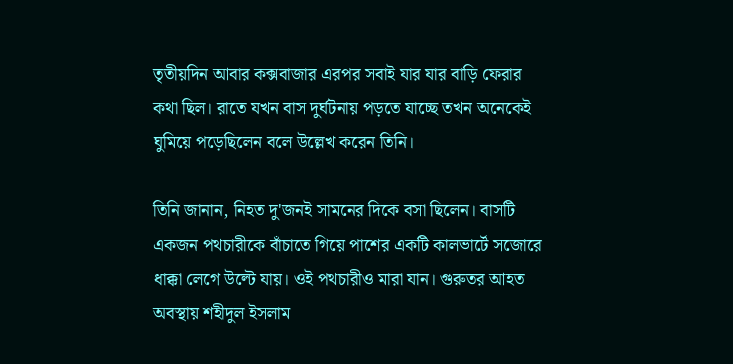তৃতীয়দিন আবার কক্সবাজার এরপর সবাই যার যার বাড়ি ফেরার কথা ছিল। রাতে যখন বাস দুর্ঘটনায় পড়তে যাচ্ছে তখন অনেকেই ঘুমিয়ে পড়েছিলেন বলে উল্লেখ করেন তিনি।

তিনি জানান, নিহত দু'জনই সামনের দিকে বসা ছিলেন। বাসটি একজন পথচারীকে বাঁচাতে গিয়ে পাশের একটি কালভার্টে সজোরে ধাক্কা লেগে উল্টে যায়। ওই পথচারীও মারা যান। গুরুতর আহত অবস্থায় শহীদুল ইসলাম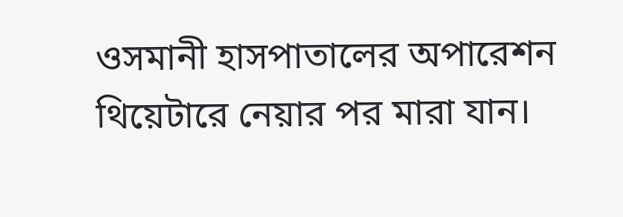ওসমানী হাসপাতালের অপারেশন থিয়েটারে নেয়ার পর মারা যান।